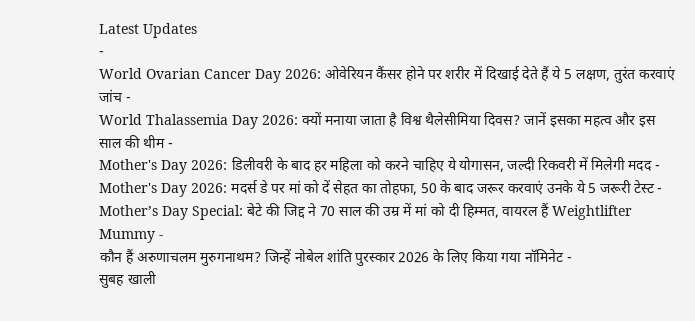Latest Updates
-
World Ovarian Cancer Day 2026: ओवेरियन कैंसर होने पर शरीर में दिखाई देते हैं ये 5 लक्षण, तुरंत करवाएं जांच -
World Thalassemia Day 2026: क्यों मनाया जाता है विश्व थैलेसीमिया दिवस? जानें इसका महत्व और इस साल की थीम -
Mother's Day 2026: डिलीवरी के बाद हर महिला को करने चाहिए ये योगासन, जल्दी रिकवरी में मिलेगी मदद -
Mother's Day 2026: मदर्स डे पर मां को दें सेहत का तोहफा, 50 के बाद जरूर करवाएं उनके ये 5 जरूरी टेस्ट -
Mother’s Day Special: बेटे की जिद्द ने 70 साल की उम्र में मां को दी हिम्मत, वायरल हैं Weightlifter Mummy -
कौन हैं अरुणाचलम मुरुगनाथम? जिन्हें नोबेल शांति पुरस्कार 2026 के लिए किया गया नॉमिनेट -
सुबह खाली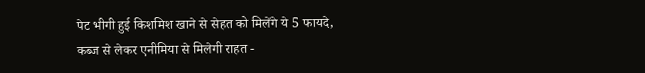पेट भीगी हुई किशमिश खाने से सेहत को मिलेंगे ये 5 फायदे, कब्ज से लेकर एनीमिया से मिलेगी राहत -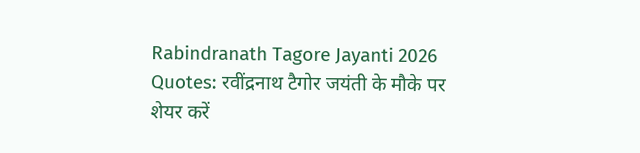Rabindranath Tagore Jayanti 2026 Quotes: रवींद्रनाथ टैगोर जयंती के मौके पर शेयर करें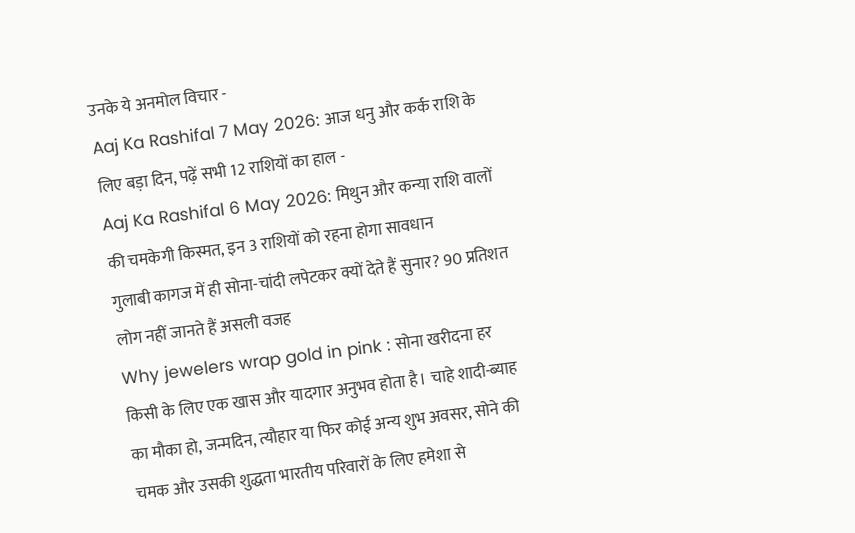उनके ये अनमोल विचार -
Aaj Ka Rashifal 7 May 2026: आज धनु और कर्क राशि के लिए बड़ा दिन, पढ़ें सभी 12 राशियों का हाल -
Aaj Ka Rashifal 6 May 2026: मिथुन और कन्या राशि वालों की चमकेगी किस्मत, इन 3 राशियों को रहना होगा सावधान
गुलाबी कागज में ही सोना-चांदी लपेटकर क्यों देते हैं सुनार? 90 प्रतिशत लोग नहीं जानते हैं असली वजह
Why jewelers wrap gold in pink : सोना खरीदना हर किसी के लिए एक खास और यादगार अनुभव होता है। चाहे शादी-ब्याह का मौका हो, जन्मदिन, त्यौहार या फिर कोई अन्य शुभ अवसर, सोने की चमक और उसकी शुद्धता भारतीय परिवारों के लिए हमेशा से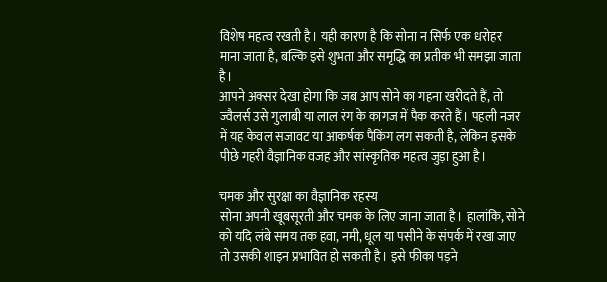विशेष महत्व रखती है। यही कारण है कि सोना न सिर्फ एक धरोहर माना जाता है, बल्कि इसे शुभता और समृद्धि का प्रतीक भी समझा जाता है।
आपने अक्सर देखा होगा कि जब आप सोने का गहना खरीदते हैं, तो ज्वैलर्स उसे गुलाबी या लाल रंग के कागज में पैक करते हैं। पहली नजर में यह केवल सजावट या आकर्षक पैकिंग लग सकती है, लेकिन इसके पीछे गहरी वैज्ञानिक वजह और सांस्कृतिक महत्व जुड़ा हुआ है।

चमक और सुरक्षा का वैज्ञानिक रहस्य
सोना अपनी खूबसूरती और चमक के लिए जाना जाता है। हालांकि, सोने को यदि लंबे समय तक हवा, नमी, धूल या पसीने के संपर्क में रखा जाए तो उसकी शाइन प्रभावित हो सकती है। इसे फीका पड़ने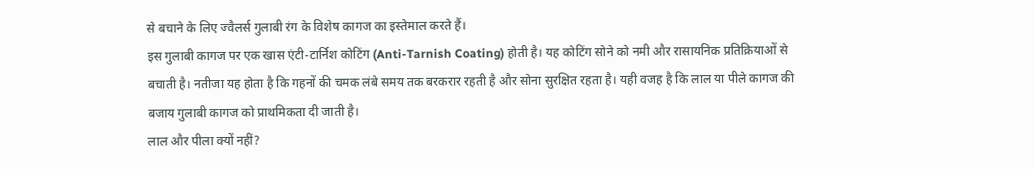से बचाने के लिए ज्वैलर्स गुलाबी रंग के विशेष कागज का इस्तेमाल करते हैं।
इस गुलाबी कागज पर एक खास एंटी-टार्निश कोटिंग (Anti-Tarnish Coating) होती है। यह कोटिंग सोने को नमी और रासायनिक प्रतिक्रियाओं से बचाती है। नतीजा यह होता है कि गहनों की चमक लंबे समय तक बरकरार रहती है और सोना सुरक्षित रहता है। यही वजह है कि लाल या पीले कागज की बजाय गुलाबी कागज को प्राथमिकता दी जाती है।
लाल और पीला क्यों नहीं?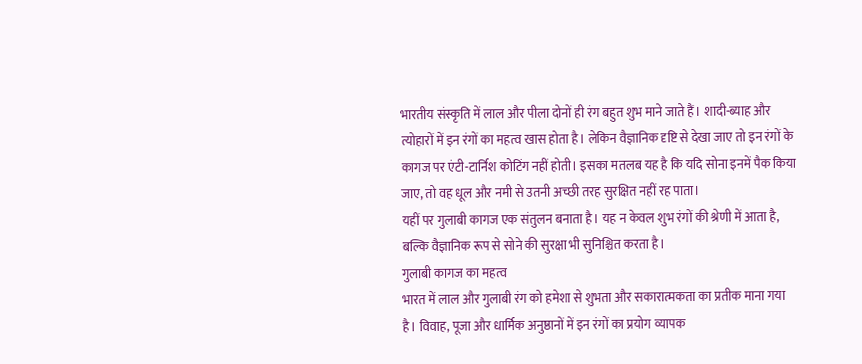भारतीय संस्कृति में लाल और पीला दोनों ही रंग बहुत शुभ माने जाते हैं। शादी-ब्याह और त्योहारों में इन रंगों का महत्व खास होता है। लेकिन वैज्ञानिक दृष्टि से देखा जाए तो इन रंगों के कागज पर एंटी-टार्निश कोटिंग नहीं होती। इसका मतलब यह है कि यदि सोना इनमें पैक किया जाए, तो वह धूल और नमी से उतनी अच्छी तरह सुरक्षित नहीं रह पाता।
यहीं पर गुलाबी कागज एक संतुलन बनाता है। यह न केवल शुभ रंगों की श्रेणी में आता है, बल्कि वैज्ञानिक रूप से सोने की सुरक्षा भी सुनिश्चित करता है।
गुलाबी कागज का महत्व
भारत में लाल और गुलाबी रंग को हमेशा से शुभता और सकारात्मकता का प्रतीक माना गया है। विवाह, पूजा और धार्मिक अनुष्ठानों में इन रंगों का प्रयोग व्यापक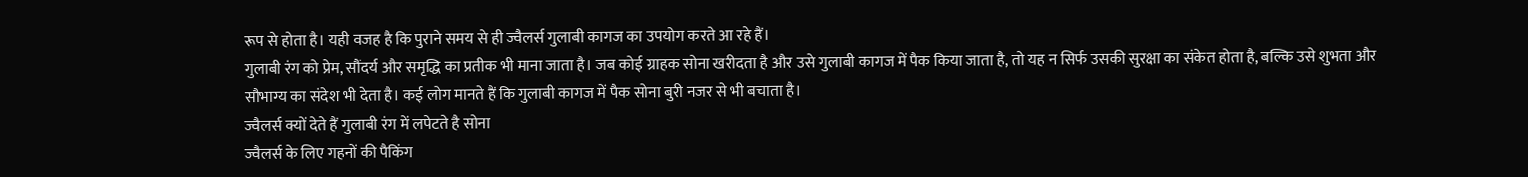रूप से होता है। यही वजह है कि पुराने समय से ही ज्वैलर्स गुलाबी कागज का उपयोग करते आ रहे हैं।
गुलाबी रंग को प्रेम, सौंदर्य और समृद्धि का प्रतीक भी माना जाता है। जब कोई ग्राहक सोना खरीदता है और उसे गुलाबी कागज में पैक किया जाता है, तो यह न सिर्फ उसकी सुरक्षा का संकेत होता है, बल्कि उसे शुभता और सौभाग्य का संदेश भी देता है। कई लोग मानते हैं कि गुलाबी कागज में पैक सोना बुरी नजर से भी बचाता है।
ज्वैलर्स क्यों देते हैं गुलाबी रंग में लपेटते है सोना
ज्वैलर्स के लिए गहनों की पैकिंग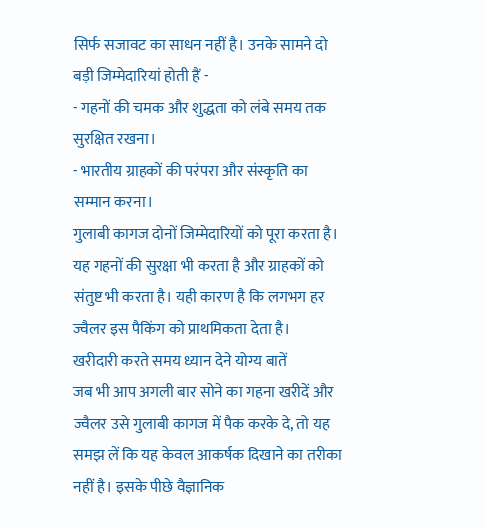सिर्फ सजावट का साधन नहीं है। उनके सामने दो बड़ी जिम्मेदारियां होती हैं -
- गहनों की चमक और शुद्धता को लंबे समय तक सुरक्षित रखना।
- भारतीय ग्राहकों की परंपरा और संस्कृति का सम्मान करना।
गुलाबी कागज दोनों जिम्मेदारियों को पूरा करता है। यह गहनों की सुरक्षा भी करता है और ग्राहकों को संतुष्ट भी करता है। यही कारण है कि लगभग हर ज्वैलर इस पैकिंग को प्राथमिकता देता है।
खरीदारी करते समय ध्यान देने योग्य बातें
जब भी आप अगली बार सोने का गहना खरीदें और ज्वैलर उसे गुलाबी कागज में पैक करके दे, तो यह समझ लें कि यह केवल आकर्षक दिखाने का तरीका नहीं है। इसके पीछे वैज्ञानिक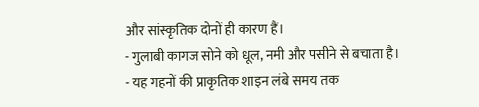और सांस्कृतिक दोनों ही कारण हैं।
- गुलाबी कागज सोने को धूल, नमी और पसीने से बचाता है।
- यह गहनों की प्राकृतिक शाइन लंबे समय तक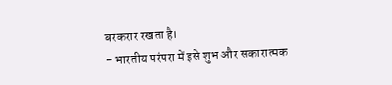बरकरार रखता है।
- भारतीय परंपरा में इसे शुभ और सकारात्मक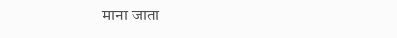माना जाता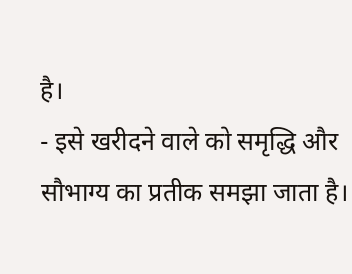है।
- इसे खरीदने वाले को समृद्धि और सौभाग्य का प्रतीक समझा जाता है।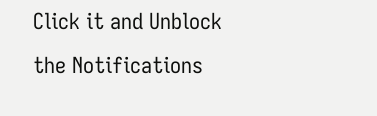Click it and Unblock the Notifications